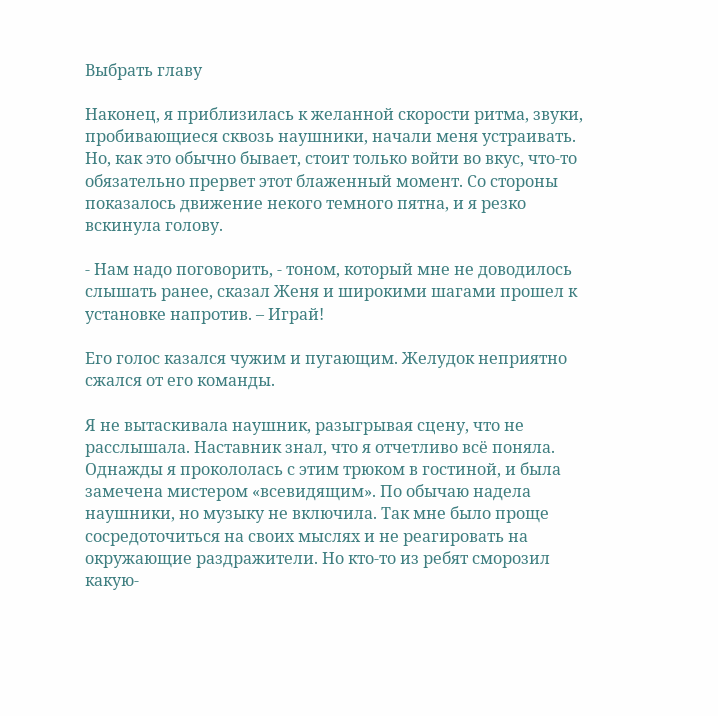Выбрать главу

Наконец, я приблизилась к желанной скорости ритма, звуки, пробивающиеся сквозь наушники, начали меня устраивать. Но, как это обычно бывает, стоит только войти во вкус, что-то обязательно прервет этот блаженный момент. Со стороны показалось движение некого темного пятна, и я резко вскинула голову.

- Нам надо поговорить, - тоном, который мне не доводилось слышать ранее, сказал Женя и широкими шагами прошел к установке напротив. – Играй!

Его голос казался чужим и пугающим. Желудок неприятно сжался от его команды.

Я не вытаскивала наушник, разыгрывая сцену, что не расслышала. Наставник знал, что я отчетливо всё поняла. Однажды я прокололась с этим трюком в гостиной, и была замечена мистером «всевидящим». По обычаю надела наушники, но музыку не включила. Так мне было проще сосредоточиться на своих мыслях и не реагировать на окружающие раздражители. Но кто-то из ребят сморозил какую-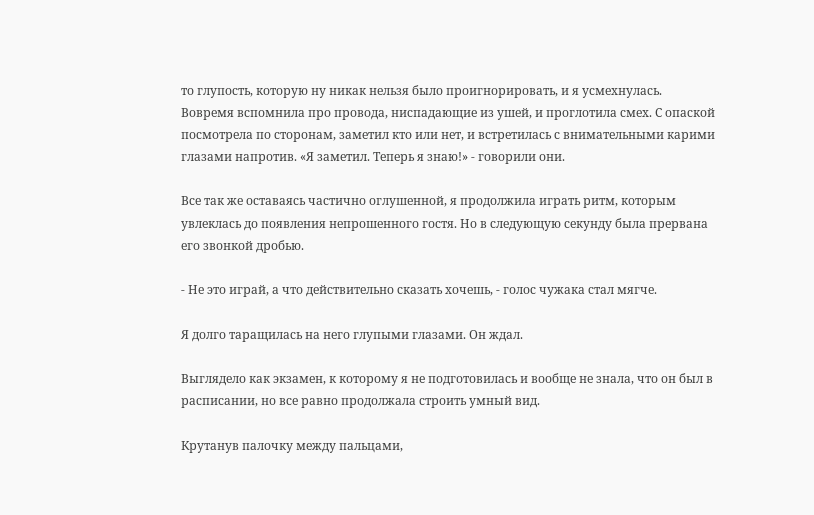то глупость, которую ну никак нельзя было проигнорировать, и я усмехнулась. Вовремя вспомнила про провода, ниспадающие из ушей, и проглотила смех. С опаской посмотрела по сторонам, заметил кто или нет, и встретилась с внимательными карими глазами напротив. «Я заметил. Теперь я знаю!» - говорили они.

Все так же оставаясь частично оглушенной, я продолжила играть ритм, которым увлеклась до появления непрошенного гостя. Но в следующую секунду была прервана его звонкой дробью.

- Не это играй, а что действительно сказать хочешь, - голос чужака стал мягче.

Я долго таращилась на него глупыми глазами. Он ждал.

Выглядело как экзамен, к которому я не подготовилась и вообще не знала, что он был в расписании, но все равно продолжала строить умный вид.

Крутанув палочку между пальцами,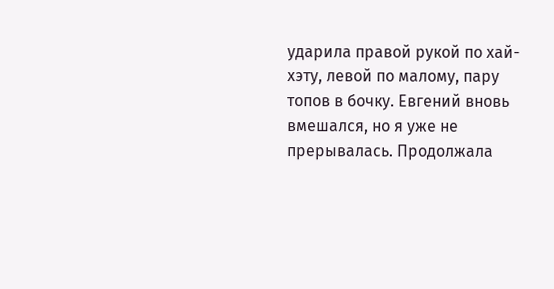ударила правой рукой по хай-хэту, левой по малому, пару топов в бочку. Евгений вновь вмешался, но я уже не прерывалась. Продолжала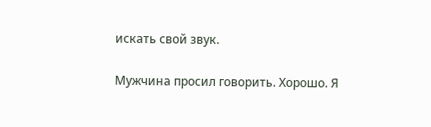искать свой звук.

Мужчина просил говорить. Хорошо. Я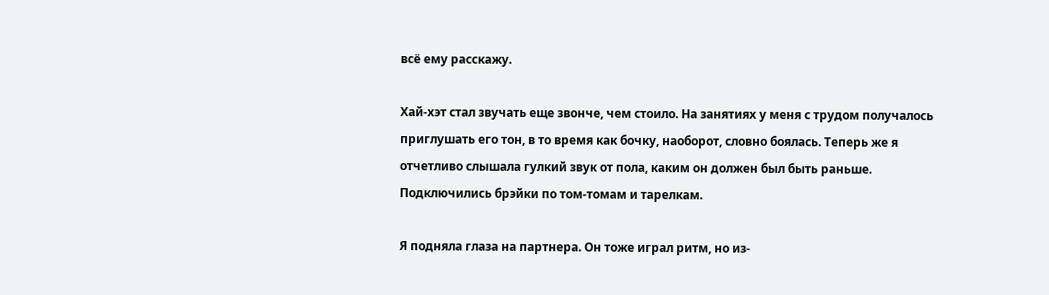всё ему расскажу.

Хай-хэт стал звучать еще звонче, чем стоило. На занятиях у меня с трудом получалось приглушать его тон, в то время как бочку, наоборот, словно боялась. Теперь же я отчетливо слышала гулкий звук от пола, каким он должен был быть раньше. Подключились брэйки по том-томам и тарелкам.

Я подняла глаза на партнера. Он тоже играл ритм, но из-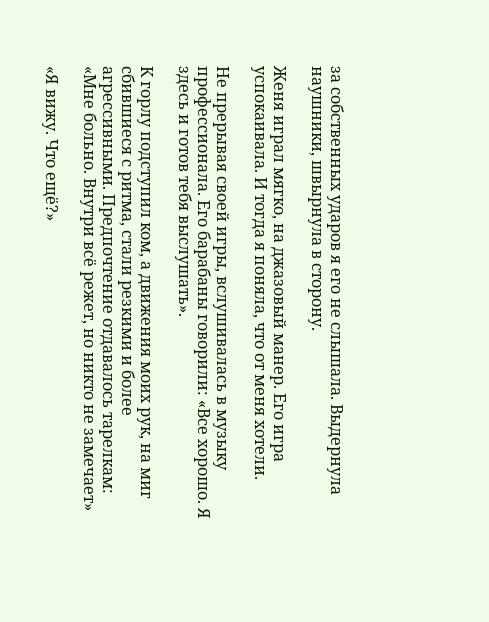за собственных ударов я его не слышала. Выдернула наушники, швырнула в сторону.

Женя играл мягко, на джазовый манер. Его игра успокаивала. И тогда я поняла, что от меня хотели.

Не прерывая своей игры, вслушивалась в музыку профессионала. Его барабаны говорили: «Все хорошо. Я здесь и готов тебя выслушать».

К горлу подступил ком, а движения моих рук, на миг сбившиеся с ритма, стали резкими и более агрессивными. Предпочтение отдавалось тарелкам: «Мне больно. Внутри всё режет, но никто не замечает»

«Я вижу. Что ещё?»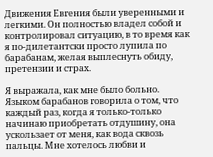Движения Евгения были уверенными и легкими. Он полностью владел собой и контролировал ситуацию, в то время как я по-дилетантски просто лупила по барабанам, желая выплеснуть обиду, претензии и страх.

Я выражала, как мне было больно. Языком барабанов говорила о том, что каждый раз, когда я только-только начинаю приобретать отдушину, она ускользает от меня, как вода сквозь пальцы. Мне хотелось любви и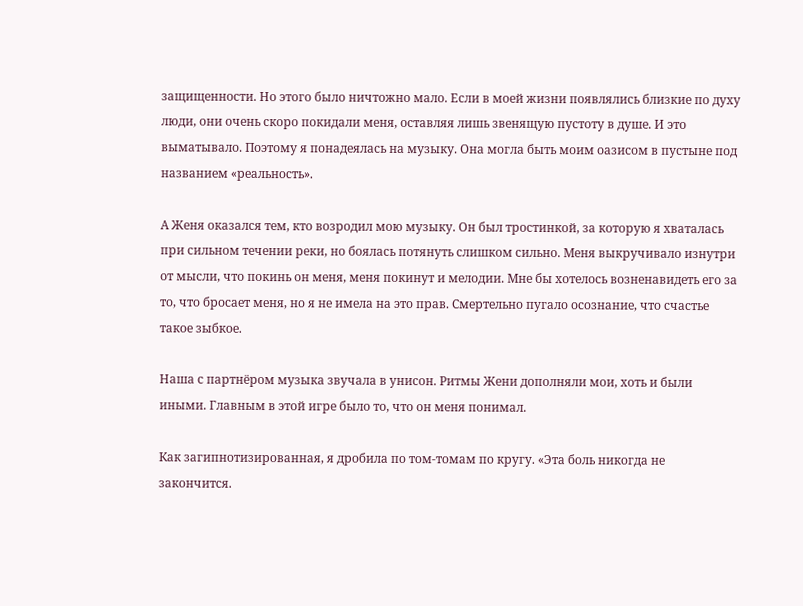защищенности. Но этого было ничтожно мало. Если в моей жизни появлялись близкие по духу люди, они очень скоро покидали меня, оставляя лишь звенящую пустоту в душе. И это выматывало. Поэтому я понадеялась на музыку. Она могла быть моим оазисом в пустыне под названием «реальность».

А Женя оказался тем, кто возродил мою музыку. Он был тростинкой, за которую я хваталась при сильном течении реки, но боялась потянуть слишком сильно. Меня выкручивало изнутри от мысли, что покинь он меня, меня покинут и мелодии. Мне бы хотелось возненавидеть его за то, что бросает меня, но я не имела на это прав. Смертельно пугало осознание, что счастье такое зыбкое.

Наша с партнёром музыка звучала в унисон. Ритмы Жени дополняли мои, хоть и были иными. Главным в этой игре было то, что он меня понимал.

Как загипнотизированная, я дробила по том-томам по кругу. «Эта боль никогда не закончится.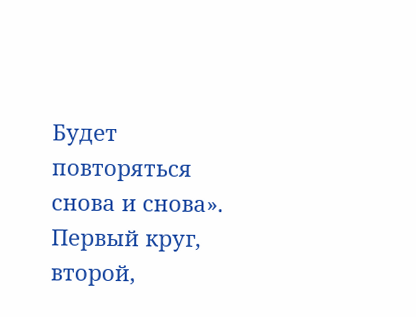Будет повторяться снова и снова». Первый круг, второй,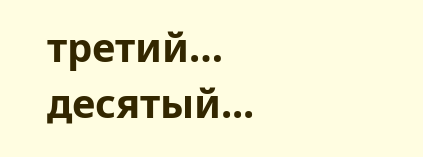третий… десятый...